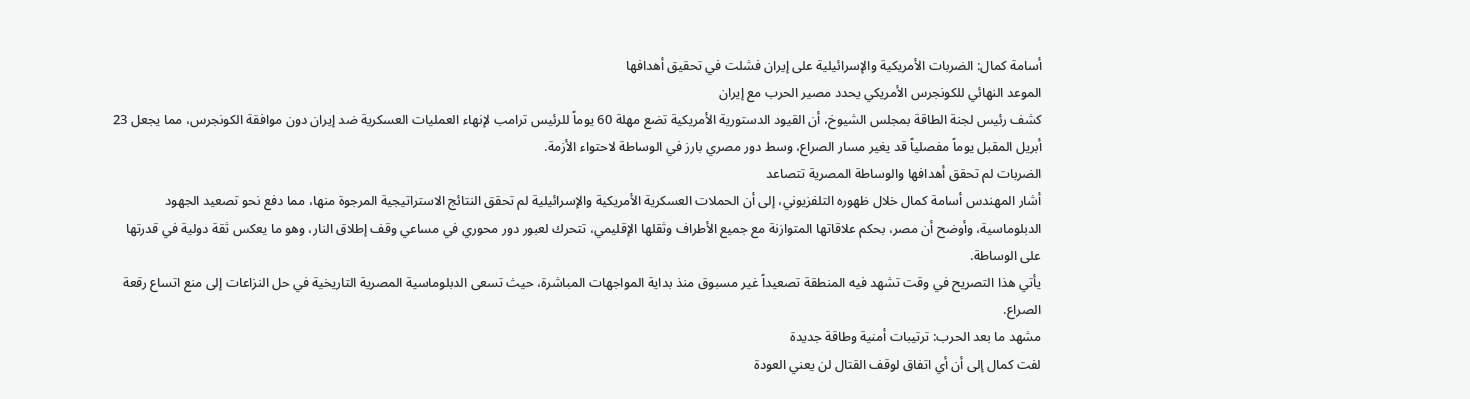أسامة كمال: الضربات الأمريكية والإسرائيلية على إيران فشلت في تحقيق أهدافها
الموعد النهائي للكونجرس الأمريكي يحدد مصير الحرب مع إيران
كشف رئيس لجنة الطاقة بمجلس الشيوخ، أن القيود الدستورية الأمريكية تضع مهلة 60 يوماً للرئيس ترامب لإنهاء العمليات العسكرية ضد إيران دون موافقة الكونجرس، مما يجعل 23 أبريل المقبل يوماً مفصلياً قد يغير مسار الصراع، وسط دور مصري بارز في الوساطة لاحتواء الأزمة.
الضربات لم تحقق أهدافها والوساطة المصرية تتصاعد
أشار المهندس أسامة كمال خلال ظهوره التلفزيوني، إلى أن الحملات العسكرية الأمريكية والإسرائيلية لم تحقق النتائج الاستراتيجية المرجوة منها، مما دفع نحو تصعيد الجهود الدبلوماسية، وأوضح أن مصر، بحكم علاقاتها المتوازنة مع جميع الأطراف وثقلها الإقليمي، تتحرك لعبور دور محوري في مساعي وقف إطلاق النار، وهو ما يعكس ثقة دولية في قدرتها على الوساطة.
يأتي هذا التصريح في وقت تشهد فيه المنطقة تصعيداً غير مسبوق منذ بداية المواجهات المباشرة، حيث تسعى الدبلوماسية المصرية التاريخية في حل النزاعات إلى منع اتساع رقعة الصراع.
مشهد ما بعد الحرب: ترتيبات أمنية وطاقة جديدة
لفت كمال إلى أن أي اتفاق لوقف القتال لن يعني العودة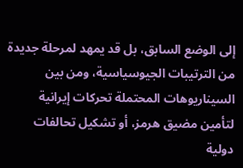إلى الوضع السابق، بل قد يمهد لمرحلة جديدة من الترتيبات الجيوسياسية، ومن بين السيناريوهات المحتملة تحركات إيرانية لتأمين مضيق هرمز، أو تشكيل تحالفات دولية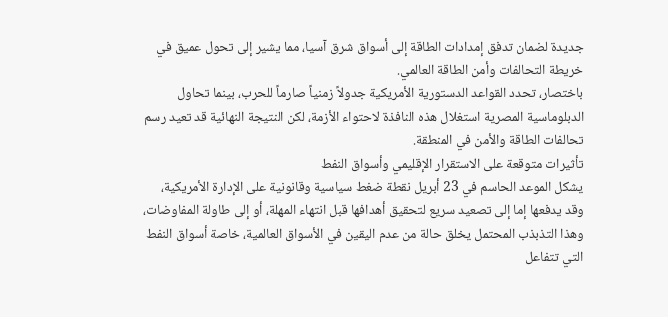جديدة لضمان تدفق إمدادات الطاقة إلى أسواق شرق آسيا، مما يشير إلى تحول عميق في خريطة التحالفات وأمن الطاقة العالمي.
باختصار، تحدد القواعد الدستورية الأمريكية جدولاً زمنياً صارماً للحرب، بينما تحاول الدبلوماسية المصرية استغلال هذه النافذة لاحتواء الأزمة، لكن النتيجة النهائية قد تعيد رسم تحالفات الطاقة والأمن في المنطقة.
تأثيرات متوقعة على الاستقرار الإقليمي وأسواق النفط
يشكل الموعد الحاسم في 23 أبريل نقطة ضغط سياسية وقانونية على الإدارة الأمريكية، وقد يدفعها إما إلى تصعيد سريع لتحقيق أهدافها قبل انتهاء المهلة، أو إلى طاولة المفاوضات، وهذا التذبذب المحتمل يخلق حالة من عدم اليقين في الأسواق العالمية، خاصة أسواق النفط التي تتفاعل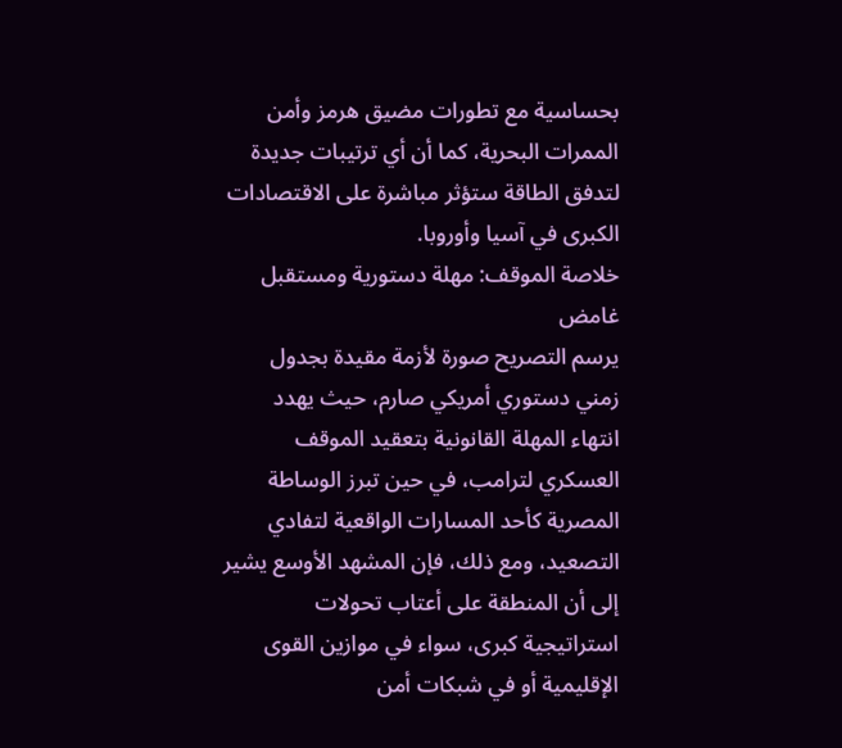بحساسية مع تطورات مضيق هرمز وأمن الممرات البحرية، كما أن أي ترتيبات جديدة لتدفق الطاقة ستؤثر مباشرة على الاقتصادات الكبرى في آسيا وأوروبا.
خلاصة الموقف: مهلة دستورية ومستقبل غامض
يرسم التصريح صورة لأزمة مقيدة بجدول زمني دستوري أمريكي صارم، حيث يهدد انتهاء المهلة القانونية بتعقيد الموقف العسكري لترامب، في حين تبرز الوساطة المصرية كأحد المسارات الواقعية لتفادي التصعيد، ومع ذلك، فإن المشهد الأوسع يشير إلى أن المنطقة على أعتاب تحولات استراتيجية كبرى، سواء في موازين القوى الإقليمية أو في شبكات أمن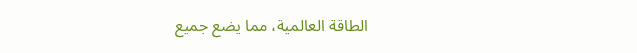الطاقة العالمية، مما يضع جميع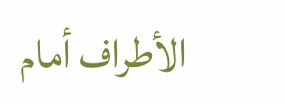الأطراف أمام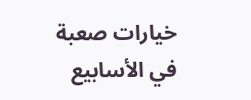خيارات صعبة في الأسابيع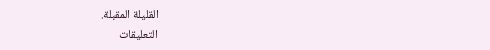القليلة المقبلة.
التعليقات